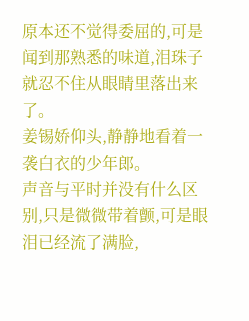原本还不觉得委屈的,可是闻到那熟悉的味道,泪珠子就忍不住从眼睛里落出来了。
姜锡娇仰头,静静地看着一袭白衣的少年郎。
声音与平时并没有什么区别,只是微微带着颤,可是眼泪已经流了满脸,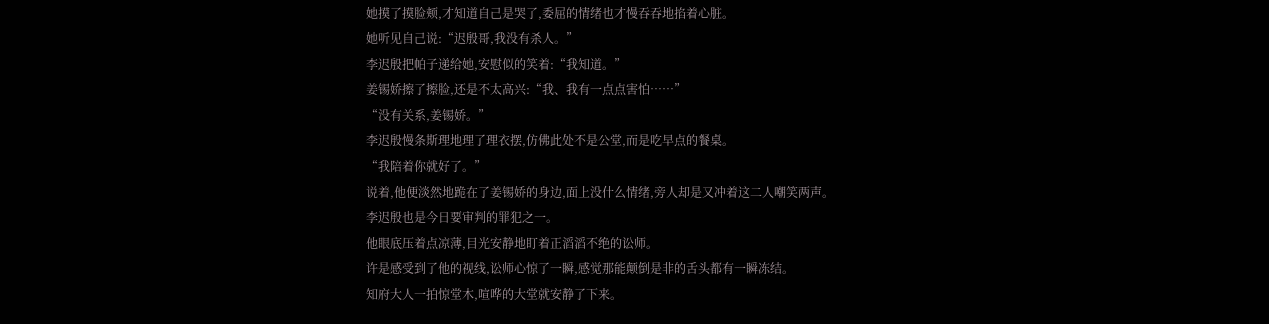她摸了摸脸颊,才知道自己是哭了,委屈的情绪也才慢吞吞地掐着心脏。
她听见自己说:“迟殷哥,我没有杀人。”
李迟殷把帕子递给她,安慰似的笑着:“我知道。”
姜锡娇擦了擦脸,还是不太高兴:“我、我有一点点害怕……”
“没有关系,姜锡娇。”
李迟殷慢条斯理地理了理衣摆,仿佛此处不是公堂,而是吃早点的餐桌。
“我陪着你就好了。”
说着,他便淡然地跪在了姜锡娇的身边,面上没什么情绪,旁人却是又冲着这二人嘲笑两声。
李迟殷也是今日要审判的罪犯之一。
他眼底压着点凉薄,目光安静地盯着正滔滔不绝的讼师。
许是感受到了他的视线,讼师心惊了一瞬,感觉那能颠倒是非的舌头都有一瞬冻结。
知府大人一拍惊堂木,喧哗的大堂就安静了下来。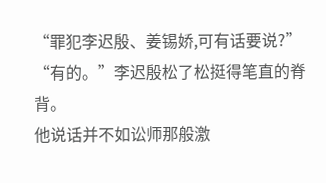“罪犯李迟殷、姜锡娇,可有话要说?”
“有的。”李迟殷松了松挺得笔直的脊背。
他说话并不如讼师那般激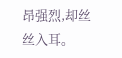昂强烈,却丝丝入耳。